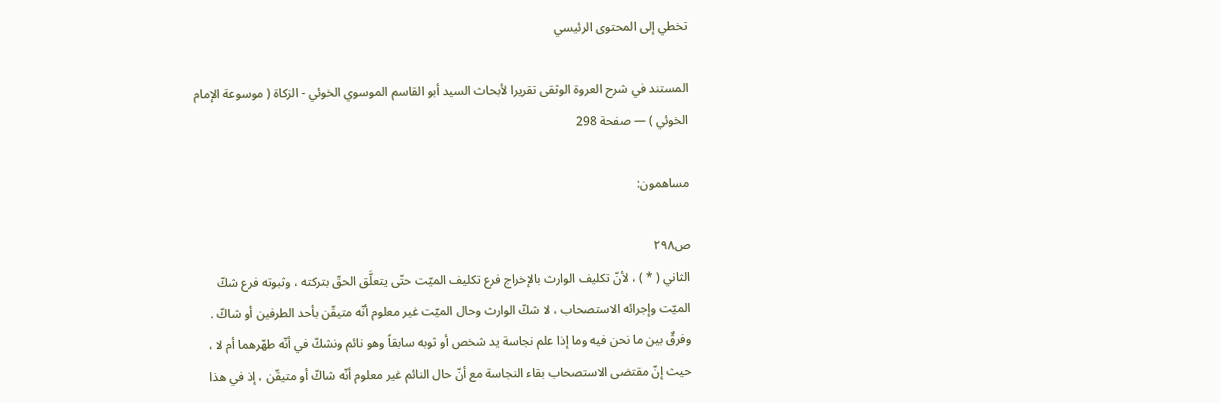تخطي إلى المحتوى الرئيسي

المستند في شرح العروة الوثقى تقريرا لأبحاث السيد أبو القاسم الموسوي الخوئي - الزكاة ( موسوعة الإمام الخوئي ) — صفحة 298

مساهمون:

ص٢٩٨
الثاني ( * ) ، لأنّ تكليف الوارث بالإخراج فرع تكليف الميّت حتّى يتعلَّق الحقّ بتركته ، وثبوته فرع شكّ الميّت وإجرائه الاستصحاب ، لا شكّ الوارث وحال الميّت غير معلوم أنّه متيقّن بأحد الطرفين أو شاكّ . وفرقٌ بين ما نحن فيه وما إذا علم نجاسة يد شخص أو ثوبه سابقاً وهو نائم ونشكّ في أنّه طهّرهما أم لا ، حيث إنّ مقتضى الاستصحاب بقاء النجاسة مع أنّ حال النائم غير معلوم أنّه شاكّ أو متيقّن ، إذ في هذا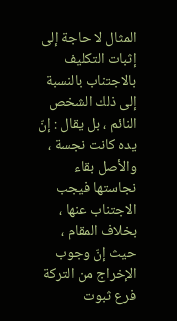المثال لا حاجة إلى إثبات التكليف بالاجتناب بالنسبة إلى ذلك الشخص النائم ، بل يقال : إنّ يده كانت نجسة ، والأصل بقاء نجاستها فيجب الاجتناب عنها ، بخلاف المقام ، حيث إنّ وجوب الإخراج من التركة فرع ثبوت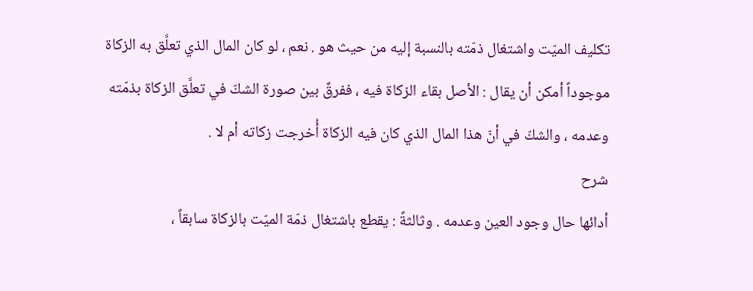تكليف الميّت واشتغال ذمّته بالنسبة إليه من حيث هو . نعم ، لو كان المال الذي تعلَّق به الزكاة موجوداً أمكن أن يقال : الأصل بقاء الزكاة فيه ، ففرقٌ بين صورة الشكّ في تعلَّق الزكاة بذمّته وعدمه ، والشكّ في أنّ هذا المال الذي كان فيه الزكاة أُخرجت زكاته أم لا .
شرح
أدائها حال وجود العين وعدمه . وثالثةً : يقطع باشتغال ذمّة الميّت بالزكاة سابقاً ،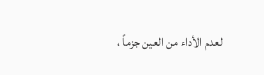لعدم الأداء من العين جزماً ،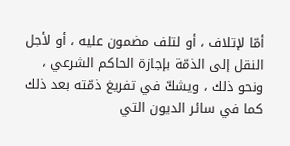أمّا لإتلاف ، أو لتلف مضمون عليه ، أو لأجل النقل إلى الذمّة بإجازة الحاكم الشرعي ، ونحو ذلك ، ويشكّ في تفريغ ذمّته بعد ذلك كما في سائر الديون التي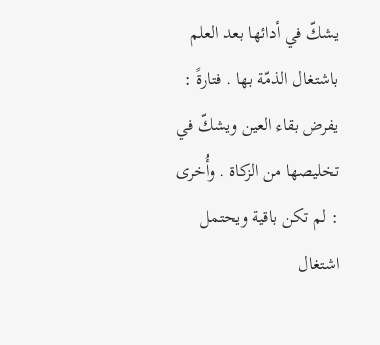يشكّ في أدائها بعد العلم باشتغال الذمّة بها . فتارةً : يفرض بقاء العين ويشكّ في تخليصها من الزكاة . وأُخرى : لم تكن باقية ويحتمل اشتغال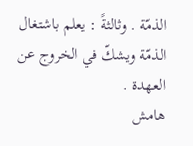الذمّة . وثالثةً : يعلم باشتغال الذمّة ويشكّ في الخروج عن العهدة .
هامش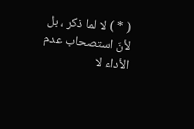( * ) لا لما ذكر ، بل لأنّ استصحاب عدم الأداء لا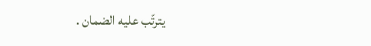يترتّب عليه الضمان .